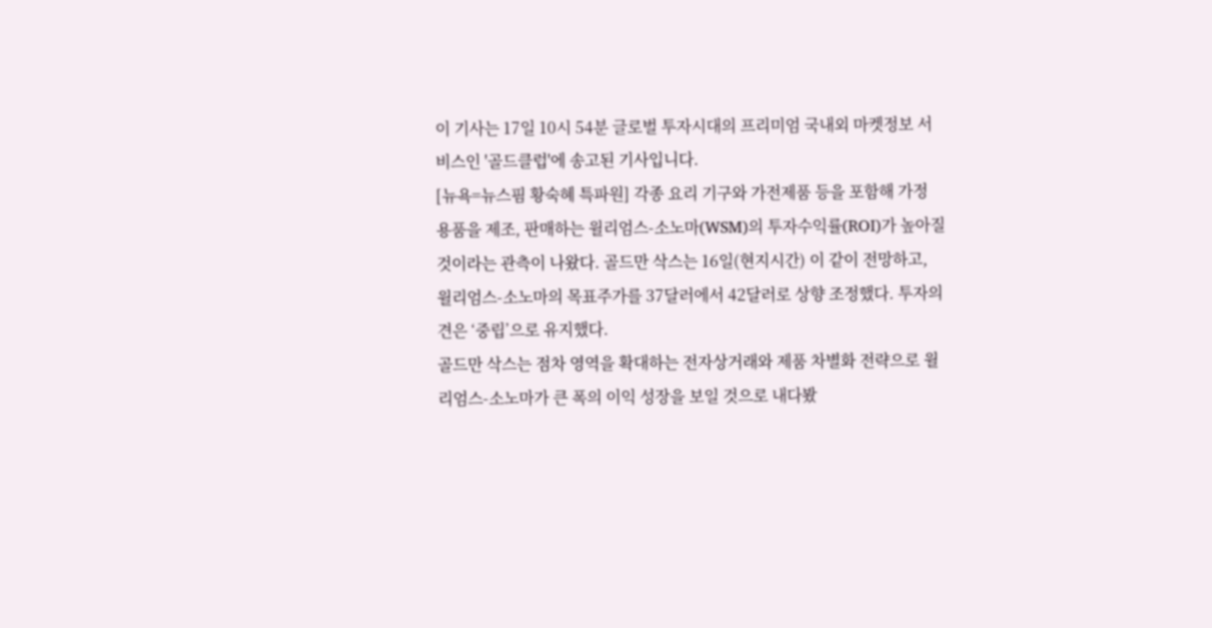이 기사는 17일 10시 54분 글로벌 투자시대의 프리미엄 국내외 마켓정보 서비스인 '골드클럽'에 송고된 기사입니다.
[뉴욕=뉴스핌 황숙혜 특파원] 각종 요리 기구와 가전제품 등을 포함해 가정 용품을 제조, 판매하는 윌리엄스-소노마(WSM)의 투자수익률(ROI)가 높아질 것이라는 관측이 나왔다. 골드만 삭스는 16일(현지시간) 이 같이 전망하고, 윌리엄스-소노마의 목표주가를 37달러에서 42달러로 상향 조정했다. 투자의견은 ‘중립’으로 유지했다.
골드만 삭스는 점차 영역을 확대하는 전자상거래와 제품 차별화 전략으로 윌리엄스-소노마가 큰 폭의 이익 성장을 보일 것으로 내다봤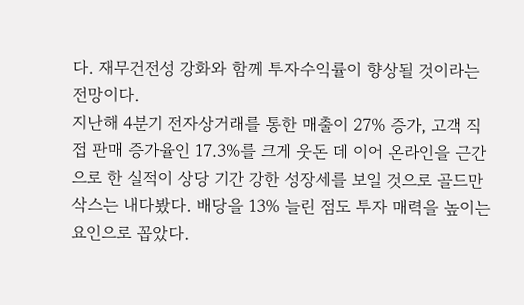다. 재무건전성 강화와 함께 투자수익률이 향상될 것이라는 전망이다.
지난해 4분기 전자상거래를 통한 매출이 27% 증가, 고객 직접 판매 증가율인 17.3%를 크게 웃돈 데 이어 온라인을 근간으로 한 실적이 상당 기간 강한 성장세를 보일 것으로 골드만 삭스는 내다봤다. 배당을 13% 늘린 점도 투자 매력을 높이는 요인으로 꼽았다.